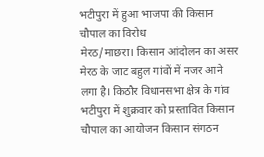भटीपुरा में हुआ भाजपा की किसान चौपाल का विरोध
मेरठ/माछरा। किसान आंदोलन का असर मेरठ के जाट बहुल गांवों में नजर आने लगा है। किठौर विधानसभा क्षेत्र के गांव भटीपुरा में शुक्रवार को प्रस्तावित किसान चौपाल का आयोजन किसान संगठन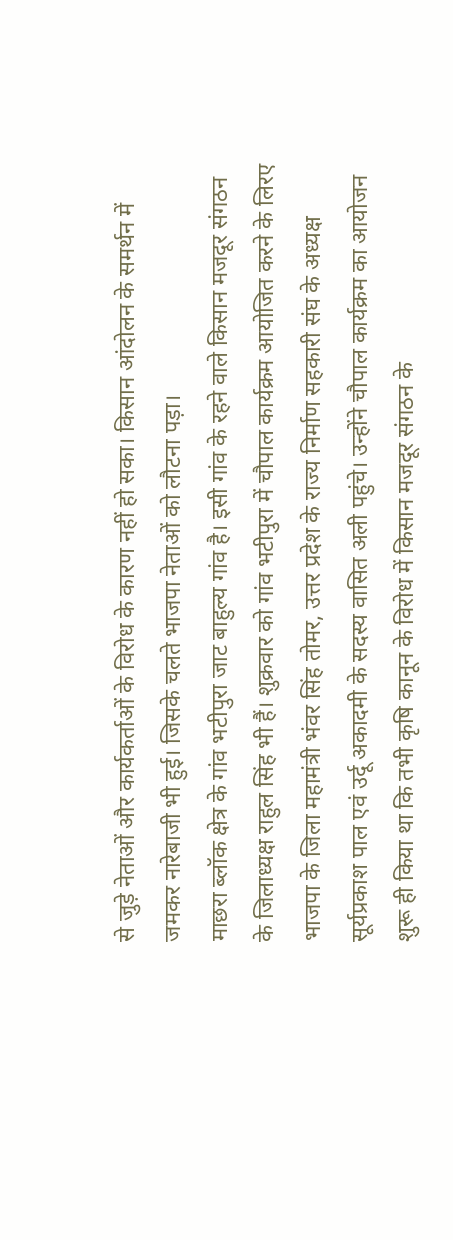से जुड़े नेताओं और कार्यकर्ताओं के विरोध के कारण नहीं हो सका। किसान आंदोलन के समर्थन में जमकर नारेबाजी भी हुई। जिसके चलते भाजपा नेताओं को लौटना पड़ा।
माछरा ब्लॉक क्षेत्र के गांव भटीपुरा जाट बाहुल्य गांव है। इसी गांव के रहने वाले किसान मजदूर संगठन के जिलाध्यक्ष राहुल सिंह भी हैं। शुक्रवार को गांव भटीपुरा में चौपाल कार्यक्रम आयोजित करने के लिरए भाजपा के जिला महामंत्री भंवर सिंह तोमर, उत्तर प्रदेश के राज्य निर्माण सहकारी संघ के अध्यक्ष सूर्यप्रकाश पाल एवं उर्दू अकादमी के सदस्य वासित अली पहुंचे। उन्होंने चौपाल कार्यक्रम का आयोजन शुरू ही किया था कि तभी कृषि कानून के विरोध में किसान मजदूर संगठन के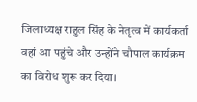जिलाध्यक्ष राहुल सिंह के नेतृत्व में कार्यकर्ता वहां आ पहुंचे और उन्होंने चौपाल कार्यक्रम का विरोध शुरू कर दिया।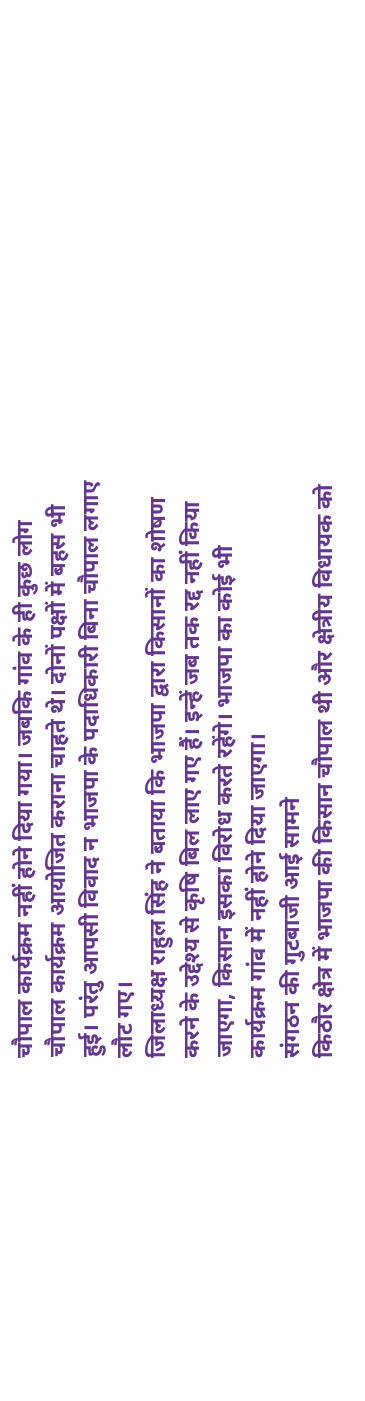चौपाल कार्यक्रम नहीं होने दिया गया। जबकि गांव के ही कुछ लोग चौपाल कार्यक्रम आयोजित कराना चाहते थे। दोनों पक्षों में बहस भी हुई। परंतु आपसी विवाद न भाजपा के पदाधिकारी बिना चौपाल लगाए लौट गए।
जिलाध्यक्ष राहुल सिंह ने बताया कि भाजपा द्वारा किसानों का शोषण करने के उद्देश्य से कृषि बिल लाए गए हैं। इन्हें जब तक रद्द नहीं किया जाएगा, किसान इसका विरोध करते रहेंगे। भाजपा का कोई भी कार्यक्रम गांव में नहीं होने दिया जाएगा।
संगठन की गुटबाजी आई सामने
किठौर क्षेत्र में भाजपा की किसान चौपाल थी और क्षेत्रीय विधायक को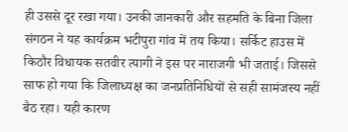ही उससे दूर रखा गया। उनकी जानकारी और सहमति के बिना जिला संगठन ने यह कार्यक्रम भटीपुरा गांव में तय किया। सर्किट हाउस में किठौर विधायक सतवीर त्यागी ने इस पर नाराजगी भी जताई। जिससे साफ हो गया कि जिलाध्यक्ष का जनप्रतिनिधियों से सही सामंजस्य नहीं बैठ रहा। यही कारण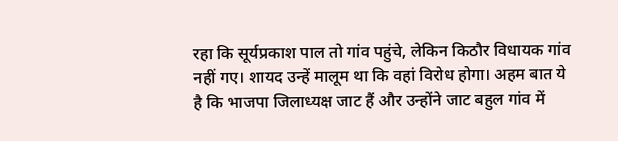रहा कि सूर्यप्रकाश पाल तो गांव पहुंचे, लेकिन किठौर विधायक गांव नहीं गए। शायद उन्हें मालूम था कि वहां विरोध होगा। अहम बात ये है कि भाजपा जिलाध्यक्ष जाट हैं और उन्होंने जाट बहुल गांव में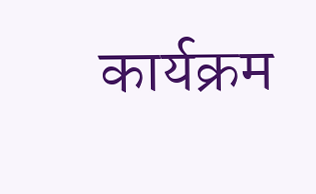कार्यक्रम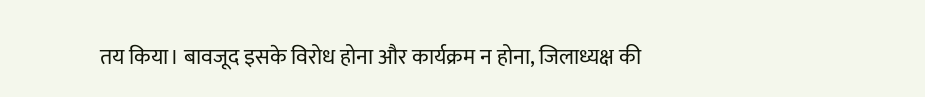तय किया। बावजूद इसके विरोध होना और कार्यक्रम न होना, जिलाध्यक्ष की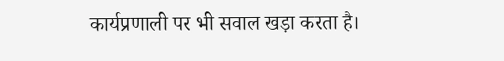कार्यप्रणाली पर भी सवाल खड़ा करता है।